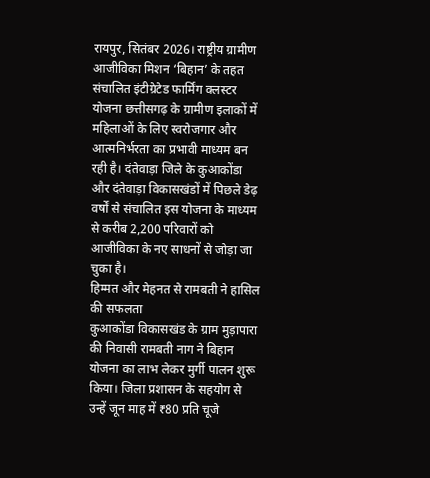रायपुर, सितंबर 2026। राष्ट्रीय ग्रामीण आजीविका मिशन ‘बिहान’ के तहत संचालित इंटीग्रेटेड फार्मिंग क्लस्टर योजना छत्तीसगढ़ के ग्रामीण इलाकों में महिलाओं के लिए स्वरोजगार और आत्मनिर्भरता का प्रभावी माध्यम बन रही है। दंतेवाड़ा जिले के कुआकोंडा और दंतेवाड़ा विकासखंडों में पिछले डेढ़ वर्षों से संचालित इस योजना के माध्यम से करीब 2,200 परिवारों को आजीविका के नए साधनों से जोड़ा जा चुका है।
हिम्मत और मेहनत से रामबती ने हासिल की सफलता
कुआकोंडा विकासखंड के ग्राम मुड़ापारा की निवासी रामबती नाग ने बिहान योजना का लाभ लेकर मुर्गी पालन शुरू किया। जिला प्रशासन के सहयोग से उन्हें जून माह में ₹80 प्रति चूजे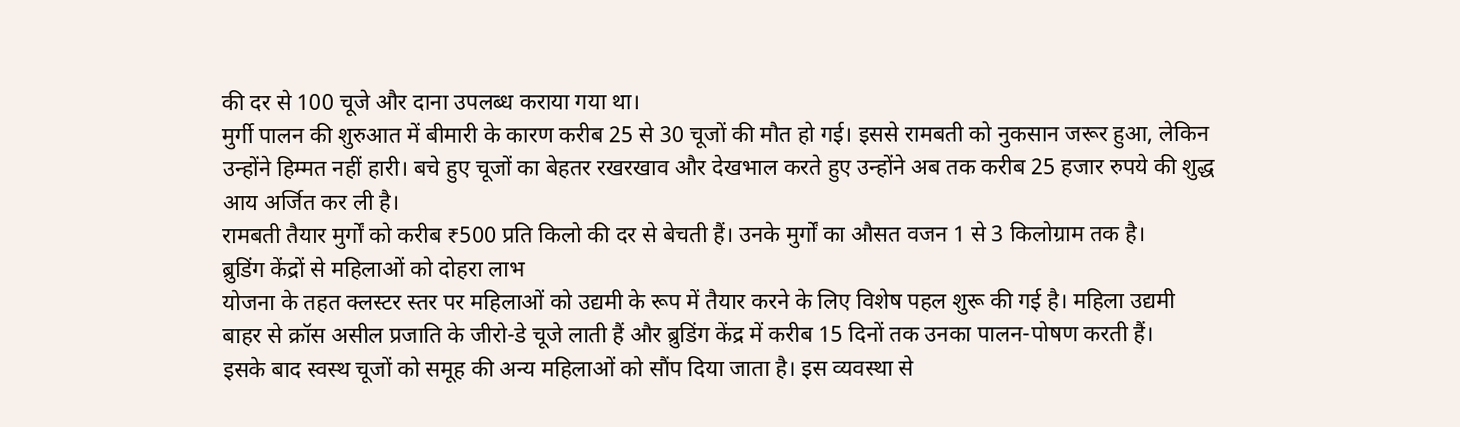की दर से 100 चूजे और दाना उपलब्ध कराया गया था।
मुर्गी पालन की शुरुआत में बीमारी के कारण करीब 25 से 30 चूजों की मौत हो गई। इससे रामबती को नुकसान जरूर हुआ, लेकिन उन्होंने हिम्मत नहीं हारी। बचे हुए चूजों का बेहतर रखरखाव और देखभाल करते हुए उन्होंने अब तक करीब 25 हजार रुपये की शुद्ध आय अर्जित कर ली है।
रामबती तैयार मुर्गों को करीब ₹500 प्रति किलो की दर से बेचती हैं। उनके मुर्गों का औसत वजन 1 से 3 किलोग्राम तक है।
ब्रुडिंग केंद्रों से महिलाओं को दोहरा लाभ
योजना के तहत क्लस्टर स्तर पर महिलाओं को उद्यमी के रूप में तैयार करने के लिए विशेष पहल शुरू की गई है। महिला उद्यमी बाहर से क्रॉस असील प्रजाति के जीरो-डे चूजे लाती हैं और ब्रुडिंग केंद्र में करीब 15 दिनों तक उनका पालन-पोषण करती हैं।
इसके बाद स्वस्थ चूजों को समूह की अन्य महिलाओं को सौंप दिया जाता है। इस व्यवस्था से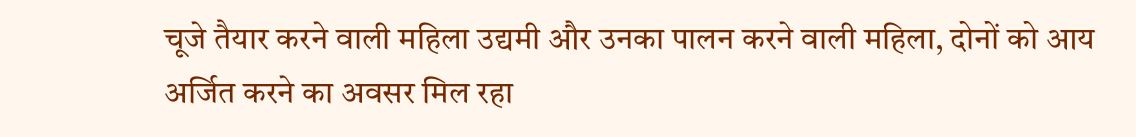चूजे तैयार करने वाली महिला उद्यमी और उनका पालन करने वाली महिला, दोनों को आय अर्जित करने का अवसर मिल रहा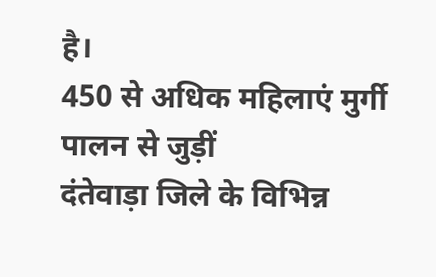है।
450 से अधिक महिलाएं मुर्गी पालन से जुड़ीं
दंतेवाड़ा जिले के विभिन्न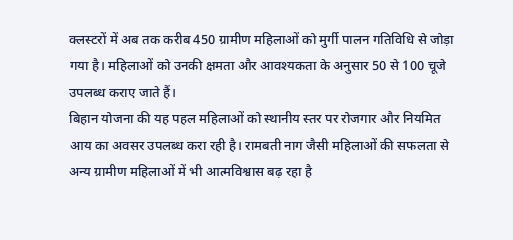क्लस्टरों में अब तक करीब 450 ग्रामीण महिलाओं को मुर्गी पालन गतिविधि से जोड़ा गया है। महिलाओं को उनकी क्षमता और आवश्यकता के अनुसार 50 से 100 चूजे उपलब्ध कराए जाते हैं।
बिहान योजना की यह पहल महिलाओं को स्थानीय स्तर पर रोजगार और नियमित आय का अवसर उपलब्ध करा रही है। रामबती नाग जैसी महिलाओं की सफलता से अन्य ग्रामीण महिलाओं में भी आत्मविश्वास बढ़ रहा है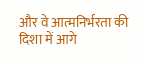और वे आत्मनिर्भरता की दिशा में आगे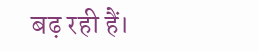बढ़ रही हैं।